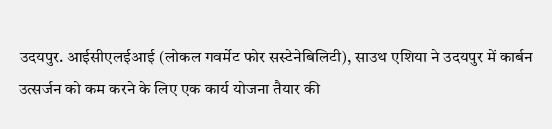उदयपुर. आईसीएलईआई (लोकल गवर्मेट फोर सस्टेनेबिलिटी), साउथ एशिया ने उदयपुर में कार्बन उत्सर्जन को कम करने के लिए एक कार्य योजना तैयार की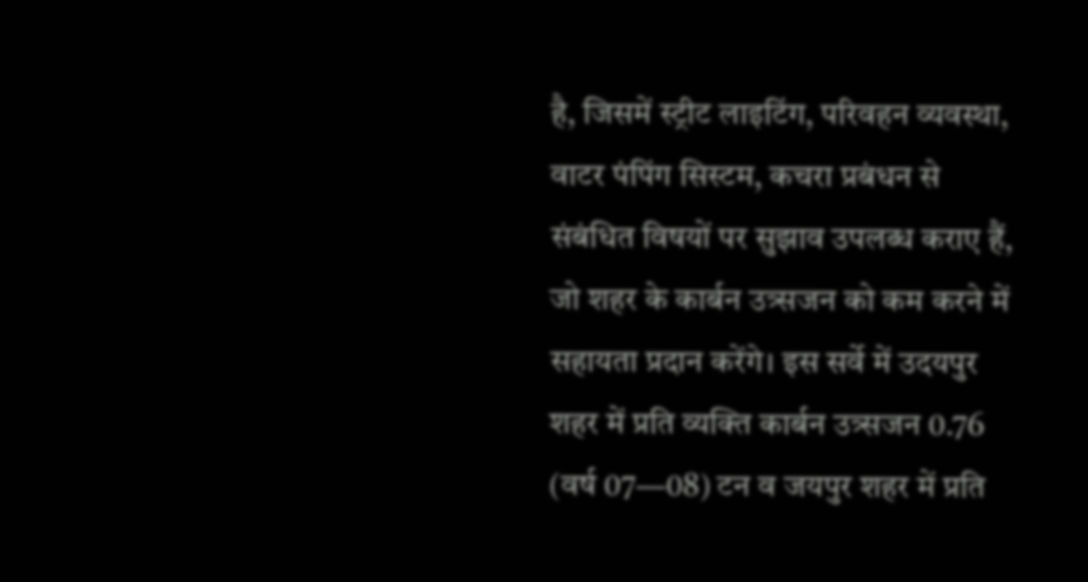है, जिसमें स्ट्रीट लाइटिंग, परिवहन व्यवस्था, वाटर पंपिंग सिस्टम, कचरा प्रबंधन से संबंधित विषयों पर सुझाव उपलब्ध कराए हैं, जो शहर के कार्बन उत्र्सजन को कम करने में सहायता प्रदान करेंगे। इस सर्वे में उदयपुर शहर में प्रति व्यक्ति कार्बन उत्र्सजन 0.76 (वर्ष 07—08) टन व जयपुर शहर में प्रति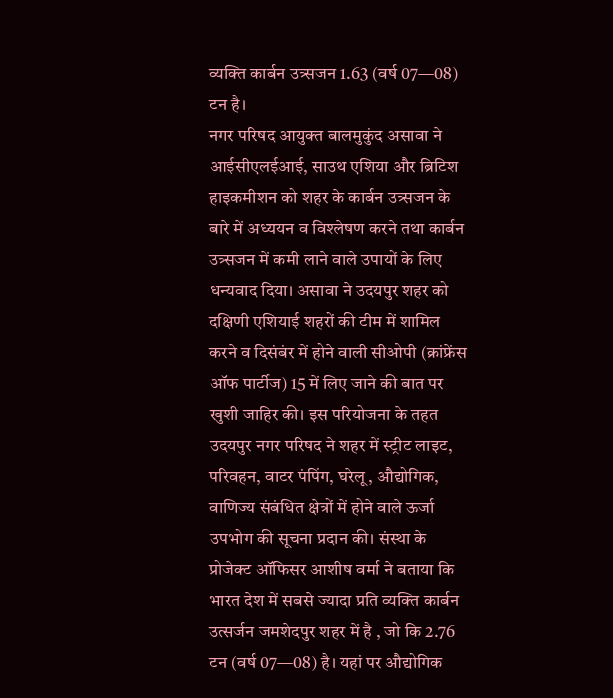व्यक्ति कार्बन उत्र्सजन 1.63 (वर्ष 07—08) टन है।
नगर परिषद आयुक्त बालमुकुंद असावा ने आईसीएलईआई, साउथ एशिया और ब्रिटिश हाइकमीशन को शहर के कार्बन उत्र्सजन के बारे में अध्ययन व विश्लेषण करने तथा कार्बन उत्र्सजन में कमी लाने वाले उपायों के लिए धन्यवाद दिया। असावा ने उदयपुर शहर को दक्षिणी एशियाई शहरों की टीम में शामिल करने व दिसंबंर में होने वाली सीओपी (क्रांफ्रेंस ऑफ पार्टीज) 15 में लिए जाने की बात पर खुशी जाहिर की। इस परियोजना के तहत उदयपुर नगर परिषद ने शहर में स्ट्रीट लाइट, परिवहन, वाटर पंपिंग, घरेलू, औद्योगिक, वाणिज्य संबंधित क्षेत्रों में होने वाले ऊर्जा उपभोग की सूचना प्रदान की। संस्था के प्रोजेक्ट ऑफिसर आशीष वर्मा ने बताया कि भारत देश में सबसे ज्यादा प्रति व्यक्ति कार्बन उत्सर्जन जमशेदपुर शहर में है , जो कि 2.76 टन (वर्ष 07—08) है। यहां पर औद्योगिक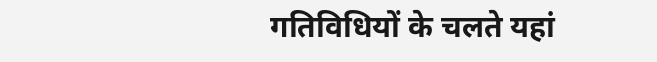गतिविधियों के चलते यहां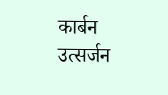कार्बन उत्सर्जन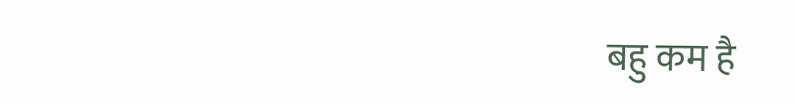बहु कम है